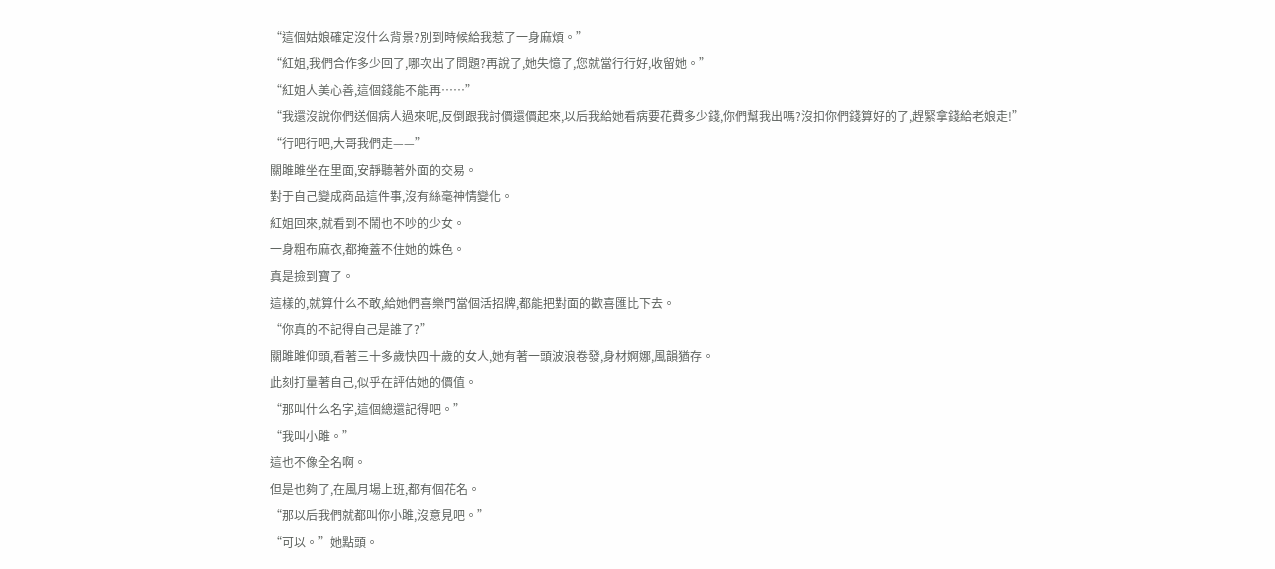“這個姑娘確定沒什么背景?別到時候給我惹了一身麻煩。”
“紅姐,我們合作多少回了,哪次出了問題?再說了,她失憶了,您就當行行好,收留她。”
“紅姐人美心善,這個錢能不能再……”
“我還沒說你們送個病人過來呢,反倒跟我討價還價起來,以后我給她看病要花費多少錢,你們幫我出嗎?沒扣你們錢算好的了,趕緊拿錢給老娘走!”
“行吧行吧,大哥我們走——”
關雎雎坐在里面,安靜聽著外面的交易。
對于自己變成商品這件事,沒有絲毫神情變化。
紅姐回來,就看到不鬧也不吵的少女。
一身粗布麻衣,都掩蓋不住她的姝色。
真是撿到寶了。
這樣的,就算什么不敢,給她們喜樂門當個活招牌,都能把對面的歡喜匯比下去。
“你真的不記得自己是誰了?”
關雎雎仰頭,看著三十多歲快四十歲的女人,她有著一頭波浪卷發,身材婀娜,風韻猶存。
此刻打量著自己,似乎在評估她的價值。
“那叫什么名字,這個總還記得吧。”
“我叫小雎。”
這也不像全名啊。
但是也夠了,在風月場上班,都有個花名。
“那以后我們就都叫你小雎,沒意見吧。”
“可以。”她點頭。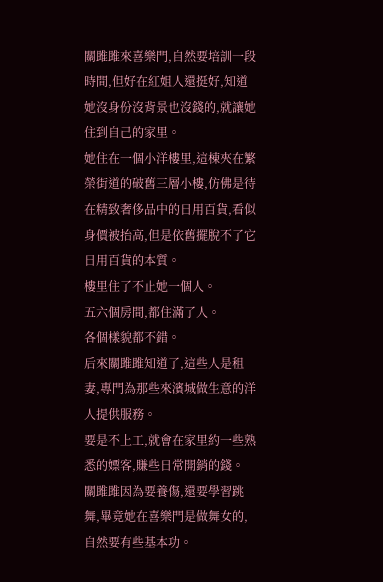關雎雎來喜樂門,自然要培訓一段時間,但好在紅姐人還挺好,知道她沒身份沒背景也沒錢的,就讓她住到自己的家里。
她住在一個小洋樓里,這棟夾在繁榮街道的破舊三層小樓,仿佛是待在精致奢侈品中的日用百貨,看似身價被抬高,但是依舊擺脫不了它日用百貨的本質。
樓里住了不止她一個人。
五六個房間,都住滿了人。
各個樣貌都不錯。
后來關雎雎知道了,這些人是租妻,專門為那些來濱城做生意的洋人提供服務。
要是不上工,就會在家里約一些熟悉的嫖客,賺些日常開銷的錢。
關雎雎因為要養傷,還要學習跳舞,畢竟她在喜樂門是做舞女的,自然要有些基本功。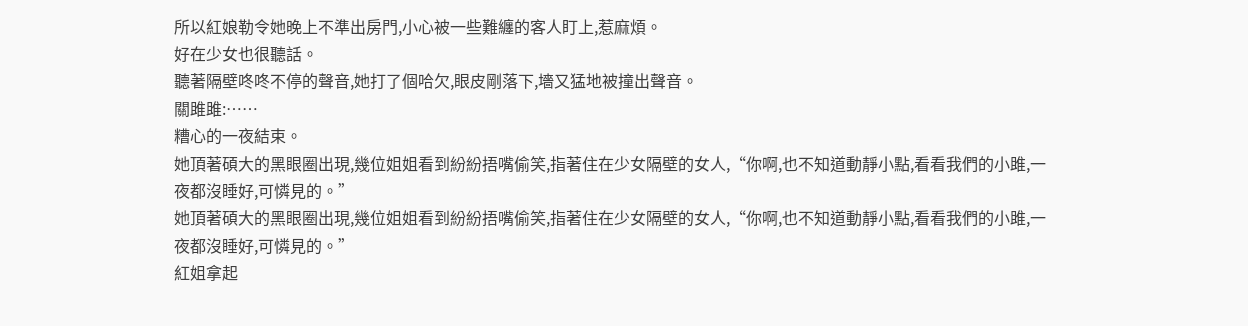所以紅娘勒令她晚上不準出房門,小心被一些難纏的客人盯上,惹麻煩。
好在少女也很聽話。
聽著隔壁咚咚不停的聲音,她打了個哈欠,眼皮剛落下,墻又猛地被撞出聲音。
關雎雎:……
糟心的一夜結束。
她頂著碩大的黑眼圈出現,幾位姐姐看到紛紛捂嘴偷笑,指著住在少女隔壁的女人,“你啊,也不知道動靜小點,看看我們的小雎,一夜都沒睡好,可憐見的。”
她頂著碩大的黑眼圈出現,幾位姐姐看到紛紛捂嘴偷笑,指著住在少女隔壁的女人,“你啊,也不知道動靜小點,看看我們的小雎,一夜都沒睡好,可憐見的。”
紅姐拿起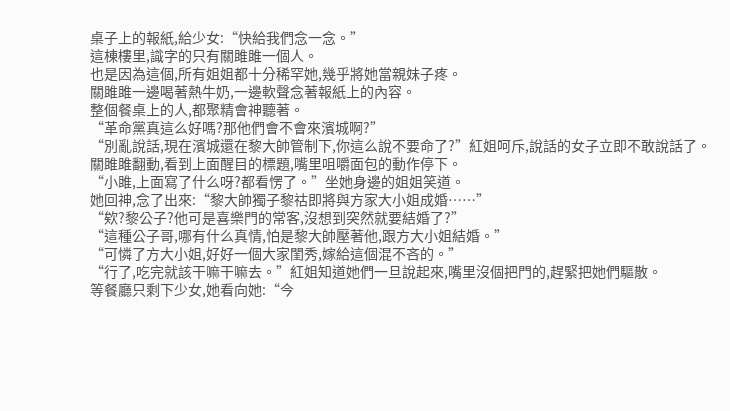桌子上的報紙,給少女:“快給我們念一念。”
這棟樓里,識字的只有關雎雎一個人。
也是因為這個,所有姐姐都十分稀罕她,幾乎將她當親妹子疼。
關雎雎一邊喝著熱牛奶,一邊軟聲念著報紙上的內容。
整個餐桌上的人,都聚精會神聽著。
“革命黨真這么好嗎?那他們會不會來濱城啊?”
“別亂說話,現在濱城還在黎大帥管制下,你這么說不要命了?”紅姐呵斥,說話的女子立即不敢說話了。
關雎雎翻動,看到上面醒目的標題,嘴里咀嚼面包的動作停下。
“小雎,上面寫了什么呀?都看愣了。”坐她身邊的姐姐笑道。
她回神,念了出來:“黎大帥獨子黎祜即將與方家大小姐成婚……”
“欸?黎公子?他可是喜樂門的常客,沒想到突然就要結婚了?”
“這種公子哥,哪有什么真情,怕是黎大帥壓著他,跟方大小姐結婚。”
“可憐了方大小姐,好好一個大家閨秀,嫁給這個混不吝的。”
“行了,吃完就該干嘛干嘛去。”紅姐知道她們一旦說起來,嘴里沒個把門的,趕緊把她們驅散。
等餐廳只剩下少女,她看向她:“今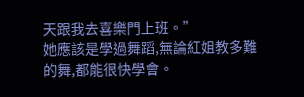天跟我去喜樂門上班。”
她應該是學過舞蹈,無論紅姐教多難的舞,都能很快學會。